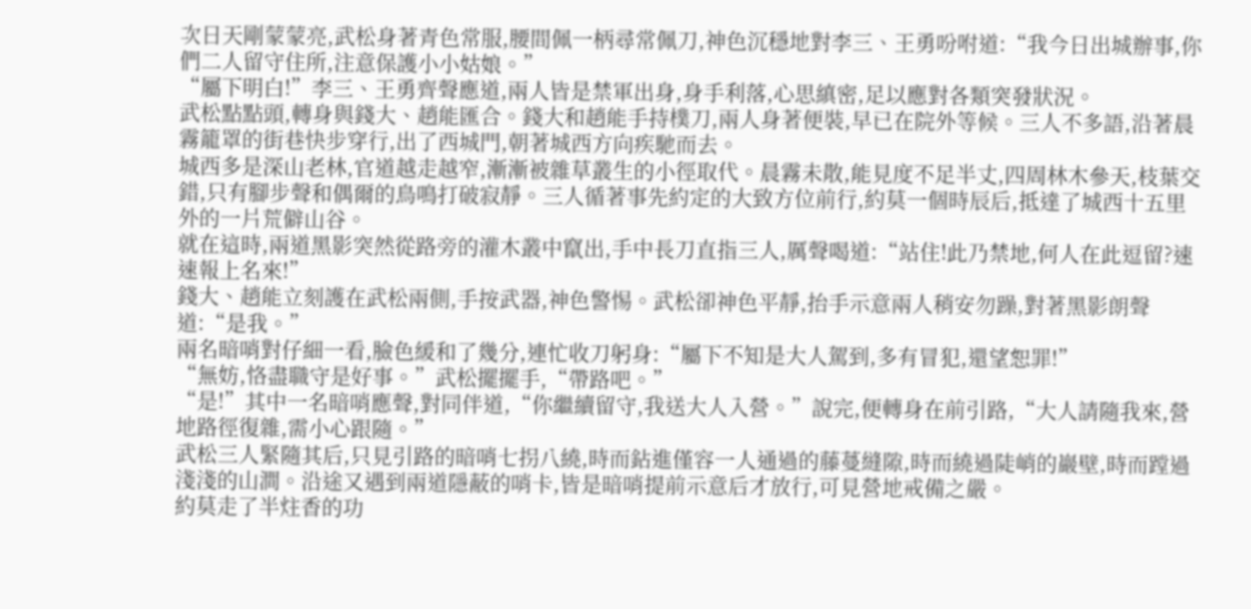次日天剛蒙蒙亮,武松身著青色常服,腰間佩一柄尋常佩刀,神色沉穩地對李三、王勇吩咐道:“我今日出城辦事,你們二人留守住所,注意保護小小姑娘。”
“屬下明白!”李三、王勇齊聲應道,兩人皆是禁軍出身,身手利落,心思縝密,足以應對各類突發狀況。
武松點點頭,轉身與錢大、趙能匯合。錢大和趙能手持樸刀,兩人身著便裝,早已在院外等候。三人不多語,沿著晨霧籠罩的街巷快步穿行,出了西城門,朝著城西方向疾馳而去。
城西多是深山老林,官道越走越窄,漸漸被雜草叢生的小徑取代。晨霧未散,能見度不足半丈,四周林木參天,枝葉交錯,只有腳步聲和偶爾的鳥鳴打破寂靜。三人循著事先約定的大致方位前行,約莫一個時辰后,抵達了城西十五里外的一片荒僻山谷。
就在這時,兩道黑影突然從路旁的灌木叢中竄出,手中長刀直指三人,厲聲喝道:“站住!此乃禁地,何人在此逗留?速速報上名來!”
錢大、趙能立刻護在武松兩側,手按武器,神色警惕。武松卻神色平靜,抬手示意兩人稍安勿躁,對著黑影朗聲道:“是我。”
兩名暗哨對仔細一看,臉色緩和了幾分,連忙收刀躬身:“屬下不知是大人駕到,多有冒犯,還望恕罪!”
“無妨,恪盡職守是好事。”武松擺擺手,“帶路吧。”
“是!”其中一名暗哨應聲,對同伴道,“你繼續留守,我送大人入營。”說完,便轉身在前引路,“大人請隨我來,營地路徑復雜,需小心跟隨。”
武松三人緊隨其后,只見引路的暗哨七拐八繞,時而鉆進僅容一人通過的藤蔓縫隙,時而繞過陡峭的巖壁,時而蹚過淺淺的山澗。沿途又遇到兩道隱蔽的哨卡,皆是暗哨提前示意后才放行,可見營地戒備之嚴。
約莫走了半炷香的功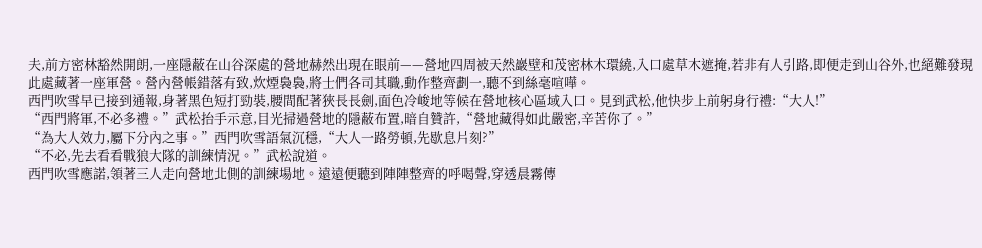夫,前方密林豁然開朗,一座隱蔽在山谷深處的營地赫然出現在眼前——營地四周被天然巖壁和茂密林木環繞,入口處草木遮掩,若非有人引路,即便走到山谷外,也絕難發現此處藏著一座軍營。營內營帳錯落有致,炊煙裊裊,將士們各司其職,動作整齊劃一,聽不到絲毫喧嘩。
西門吹雪早已接到通報,身著黑色短打勁裝,腰間配著狹長長劍,面色冷峻地等候在營地核心區域入口。見到武松,他快步上前躬身行禮:“大人!”
“西門將軍,不必多禮。”武松抬手示意,目光掃過營地的隱蔽布置,暗自贊許,“營地藏得如此嚴密,辛苦你了。”
“為大人效力,屬下分內之事。”西門吹雪語氣沉穩,“大人一路勞頓,先歇息片刻?”
“不必,先去看看戰狼大隊的訓練情況。”武松說道。
西門吹雪應諾,領著三人走向營地北側的訓練場地。遠遠便聽到陣陣整齊的呼喝聲,穿透晨霧傳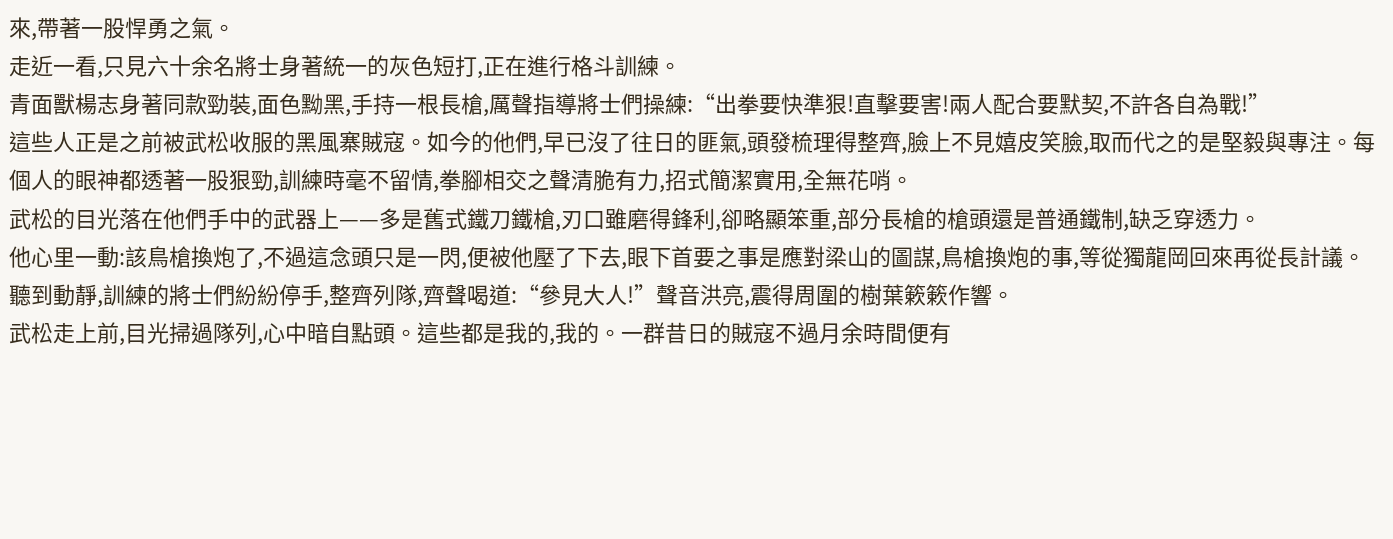來,帶著一股悍勇之氣。
走近一看,只見六十余名將士身著統一的灰色短打,正在進行格斗訓練。
青面獸楊志身著同款勁裝,面色黝黑,手持一根長槍,厲聲指導將士們操練:“出拳要快準狠!直擊要害!兩人配合要默契,不許各自為戰!”
這些人正是之前被武松收服的黑風寨賊寇。如今的他們,早已沒了往日的匪氣,頭發梳理得整齊,臉上不見嬉皮笑臉,取而代之的是堅毅與專注。每個人的眼神都透著一股狠勁,訓練時毫不留情,拳腳相交之聲清脆有力,招式簡潔實用,全無花哨。
武松的目光落在他們手中的武器上——多是舊式鐵刀鐵槍,刃口雖磨得鋒利,卻略顯笨重,部分長槍的槍頭還是普通鐵制,缺乏穿透力。
他心里一動:該鳥槍換炮了,不過這念頭只是一閃,便被他壓了下去,眼下首要之事是應對梁山的圖謀,鳥槍換炮的事,等從獨龍岡回來再從長計議。
聽到動靜,訓練的將士們紛紛停手,整齊列隊,齊聲喝道:“參見大人!”聲音洪亮,震得周圍的樹葉簌簌作響。
武松走上前,目光掃過隊列,心中暗自點頭。這些都是我的,我的。一群昔日的賊寇不過月余時間便有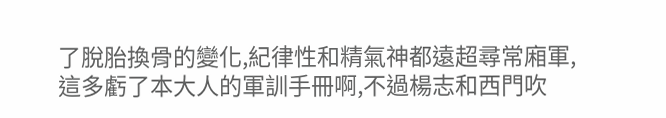了脫胎換骨的變化,紀律性和精氣神都遠超尋常廂軍,這多虧了本大人的軍訓手冊啊,不過楊志和西門吹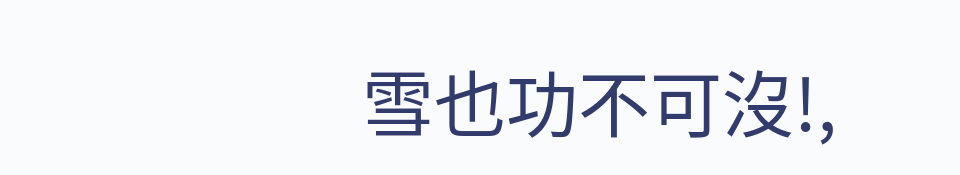雪也功不可沒!,